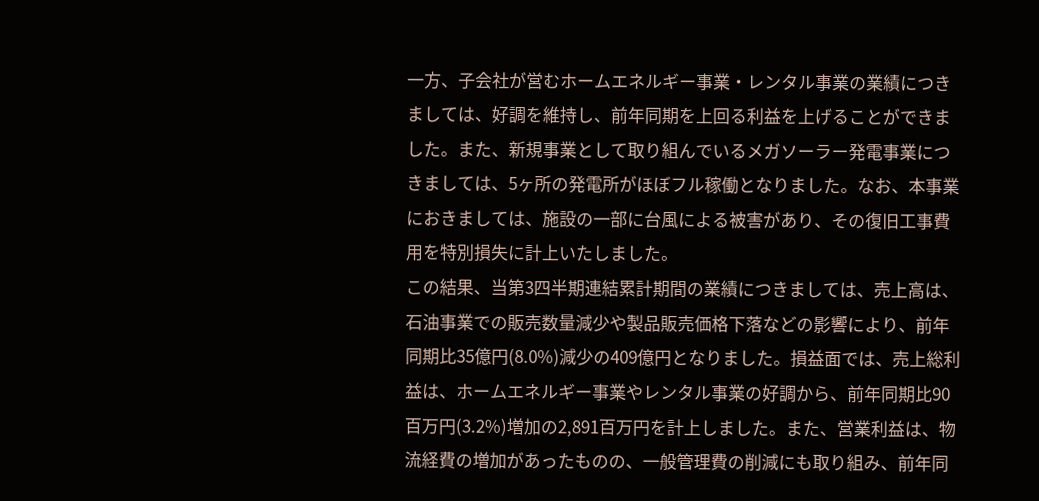一方、子会社が営むホームエネルギー事業・レンタル事業の業績につきましては、好調を維持し、前年同期を上回る利益を上げることができました。また、新規事業として取り組んでいるメガソーラー発電事業につきましては、5ヶ所の発電所がほぼフル稼働となりました。なお、本事業におきましては、施設の一部に台風による被害があり、その復旧工事費用を特別損失に計上いたしました。
この結果、当第3四半期連結累計期間の業績につきましては、売上高は、石油事業での販売数量減少や製品販売価格下落などの影響により、前年同期比35億円(8.0%)減少の409億円となりました。損益面では、売上総利益は、ホームエネルギー事業やレンタル事業の好調から、前年同期比90百万円(3.2%)増加の2,891百万円を計上しました。また、営業利益は、物流経費の増加があったものの、一般管理費の削減にも取り組み、前年同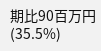期比90百万円(35.5%)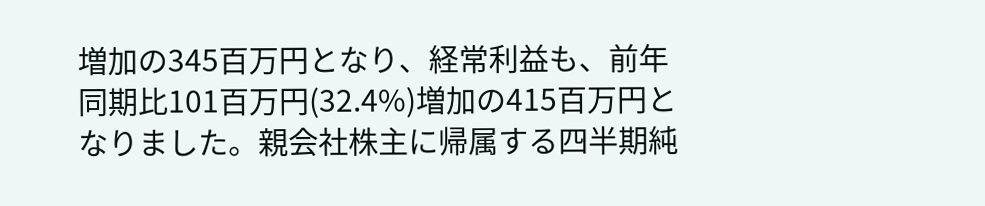増加の345百万円となり、経常利益も、前年同期比101百万円(32.4%)増加の415百万円となりました。親会社株主に帰属する四半期純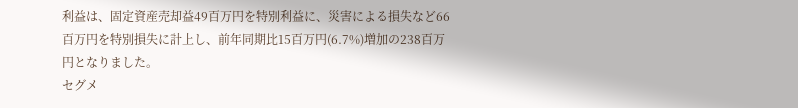利益は、固定資産売却益49百万円を特別利益に、災害による損失など66百万円を特別損失に計上し、前年同期比15百万円(6.7%)増加の238百万円となりました。
セグメ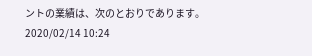ントの業績は、次のとおりであります。
2020/02/14 10:24